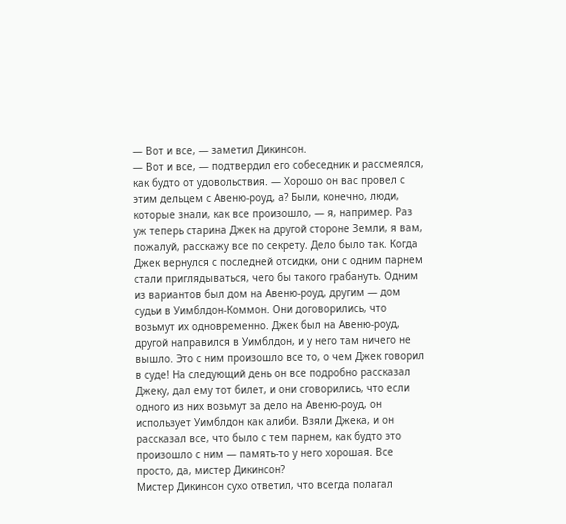— Вот и все, — заметил Дикинсон.
— Вот и все, — подтвердил его собеседник и рассмеялся, как будто от удовольствия. — Хорошо он вас провел с этим дельцем с Авеню-роуд, а? Были, конечно, люди, которые знали, как все произошло, — я, например. Раз уж теперь старина Джек на другой стороне Земли, я вам, пожалуй, расскажу все по секрету. Дело было так. Когда Джек вернулся с последней отсидки, они с одним парнем стали приглядываться, чего бы такого грабануть. Одним из вариантов был дом на Авеню-роуд, другим — дом судьи в Уимблдон-Коммон. Они договорились, что возьмут их одновременно. Джек был на Авеню-роуд, другой направился в Уимблдон, и у него там ничего не вышло. Это с ним произошло все то, о чем Джек говорил в суде! На следующий день он все подробно рассказал Джеку, дал ему тот билет, и они сговорились, что если одного из них возьмут за дело на Авеню-роуд, он использует Уимблдон как алиби. Взяли Джека, и он рассказал все, что было с тем парнем, как будто это произошло с ним — память-то у него хорошая. Все просто, да, мистер Дикинсон?
Мистер Дикинсон сухо ответил, что всегда полагал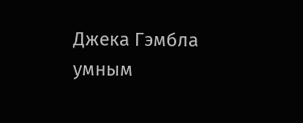Джека Гэмбла умным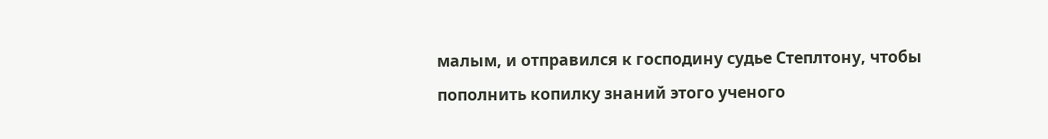малым, и отправился к господину судье Степлтону, чтобы пополнить копилку знаний этого ученого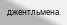джентльмена.